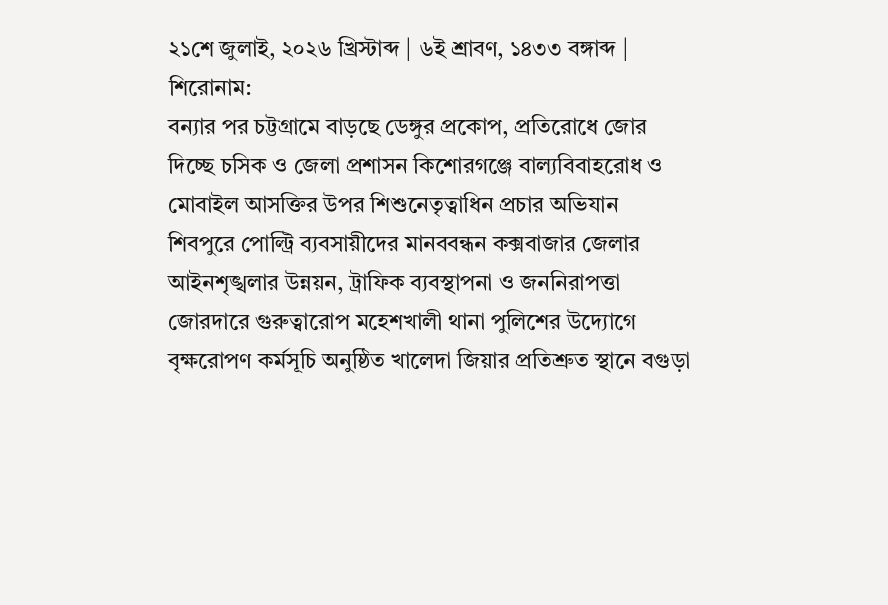২১শে জুলাই, ২০২৬ খ্রিস্টাব্দ | ৬ই শ্রাবণ, ১৪৩৩ বঙ্গাব্দ |
শিরোনাম:
বন্যার পর চট্টগ্রামে বাড়ছে ডেঙ্গুর প্রকোপ, প্রতিরোধে জোর দিচ্ছে চসিক ও জেলা প্রশাসন কিশোরগঞ্জে বাল্যবিবাহরোধ ও মোবাইল আসক্তির উপর শিশুনেতৃত্বাধিন প্রচার অভিযান  শিবপুরে পোল্ট্রি ব্যবসায়ীদের মানববন্ধন কক্সবাজার জেলার আইনশৃঙ্খলার উন্নয়ন, ট্রাফিক ব্যবস্থাপনা ও জননিরাপত্তা জোরদারে গুরুত্বারোপ মহেশখালী থানা পুলিশের উদ্যোগে বৃক্ষরোপণ কর্মসূচি অনুষ্ঠিত খালেদা জিয়ার প্রতিশ্রুত স্থানে বগুড়া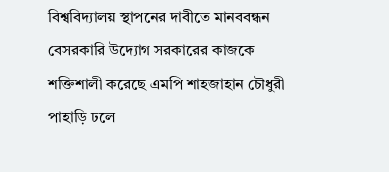বিশ্ববিদ্যালয় স্থাপনের দাবীতে মানববন্ধন বেসরকারি উদ্যোগ সরকারের কাজকে শক্তিশালী করেছে এমপি শাহজাহান চৌধুরী পাহাড়ি ঢলে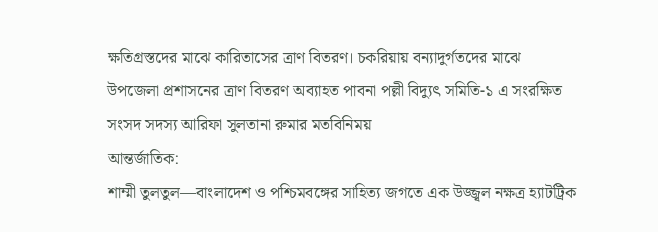ক্ষতিগ্রস্তদের মাঝে কারিতাসের ত্রাণ বিতরণ। চকরিয়ায় বন্যাদুর্গতদের মাঝে উপজেলা প্রশাসনের ত্রাণ বিতরণ অব্যাহত পাবনা পল্লী বিদ্যুৎ সমিতি-১ এ সংরক্ষিত সংসদ সদস্য আরিফা সুলতানা রুমার মতবিনিময়
আন্তর্জাতিক:
শাম্মী তুলতুল—বাংলাদেশ ও পশ্চিমবঙ্গের সাহিত্য জগতে এক উজ্জ্বল নক্ষত্র হ্যাটট্রিক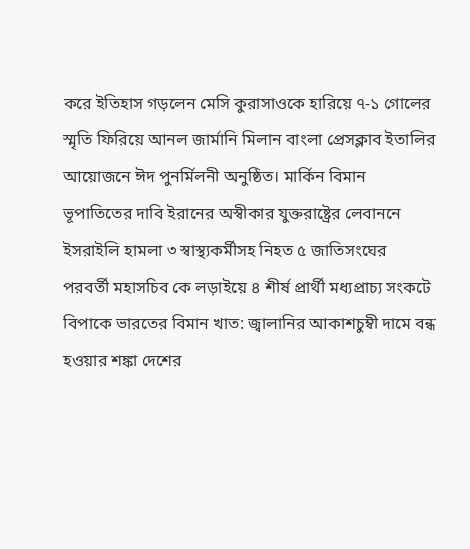করে ইতিহাস গড়লেন মেসি কুরাসাওকে হারিয়ে ৭-১ গোলের স্মৃতি ফিরিয়ে আনল জার্মানি মিলান বাংলা প্রেসক্লাব ইতালির আয়োজনে ঈদ পুনর্মিলনী অনুষ্ঠিত। মার্কিন বিমান ভূপাতিতের দাবি ইরানের অস্বীকার যুক্তরাষ্ট্রের লেবাননে ইসরাইলি হামলা ৩ স্বাস্থ্যকর্মীসহ নিহত ৫ জাতিসংঘের পরবর্তী মহাসচিব কে লড়াইয়ে ৪ শীর্ষ প্রার্থী মধ্যপ্রাচ্য সংকটে বিপাকে ভারতের বিমান খাত: জ্বালানির আকাশচুম্বী দামে বন্ধ হওয়ার শঙ্কা দেশের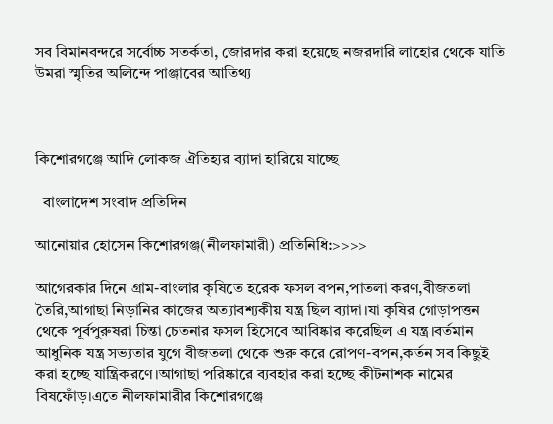সব বিমানবন্দরে সর্বোচ্চ সতর্কতা, জোরদার করা হয়েছে নজরদারি লাহোর থেকে যাতি উমরা স্মৃতির অলিন্দে পাঞ্জাবের আতিথ্য



কিশোরগঞ্জে আদি লোকজ ঐতিহ্যর ব্যাদা হারিয়ে যাচ্ছে

  বাংলাদেশ সংবাদ প্রতিদিন

আনোয়ার হোসেন কিশোরগঞ্জ(নীলফামারী) প্রতিনিধি:>>>>

আগেরকার দিনে গ্রাম-বাংলার কৃষিতে হরেক ফসল বপন,পাতলা করণ,বীজতলা তৈরি,আগাছা নিড়ানির কাজের অত্যাবশ্যকীয় যন্ত্র ছিল ব্যাদা।যা কৃষির গোড়াপত্তন থেকে পূর্বপুরুষরা চিন্তা চেতনার ফসল হিসেবে আবিষ্কার করেছিল এ যন্ত্র।বর্তমান আধুনিক যন্ত্র সভ্যতার যুগে বীজতলা থেকে শুরু করে রোপণ-বপন,কর্তন সব কিছুই করা হচ্ছে যান্ত্রিকরণে।আগাছা পরিষ্কারে ব্যবহার করা হচ্ছে কীটনাশক নামের বিষফোঁড়।এতে নীলফামারীর কিশোরগঞ্জে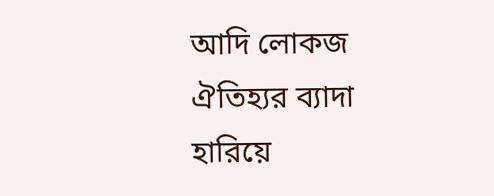আদি লোকজ ঐতিহ্যর ব্যাদা হারিয়ে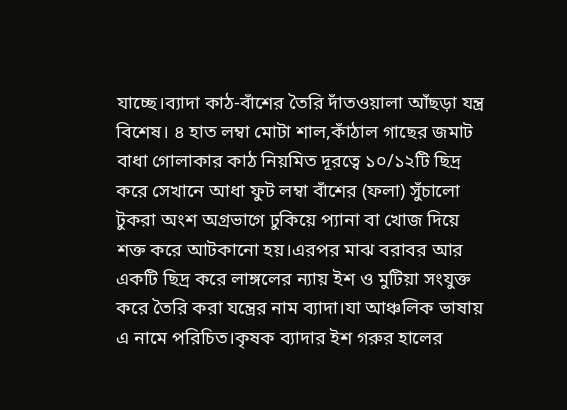যাচ্ছে।ব্যাদা কাঠ-বাঁশের তৈরি দাঁতওয়ালা আঁছড়া যন্ত্র বিশেষ। ৪ হাত লম্বা মোটা শাল,কাঁঠাল গাছের জমাট বাধা গোলাকার কাঠ নিয়মিত দূরত্বে ১০/১২টি ছিদ্র করে সেখানে আধা ফুট লম্বা বাঁশের (ফলা) সুঁচালো টুকরা অংশ অগ্রভাগে ঢুকিয়ে প্যানা বা খোজ দিয়ে শক্ত করে আটকানো হয়।এরপর মাঝ বরাবর আর একটি ছিদ্র করে লাঙ্গলের ন্যায় ইশ ও মুটিয়া সংযুক্ত করে তৈরি করা যন্ত্রের নাম ব্যাদা।যা আঞ্চলিক ভাষায় এ নামে পরিচিত।কৃষক ব্যাদার ইশ গরুর হালের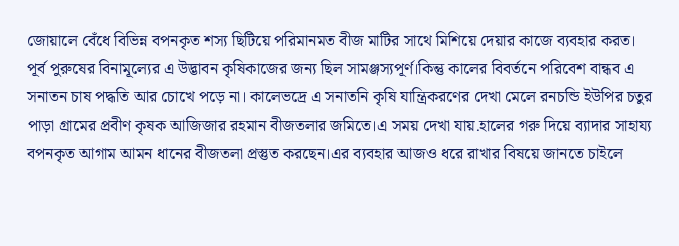জোয়ালে বেঁধে বিভিন্ন বপনকৃত শস্য ছিটিয়ে পরিমানমত বীজ মাটির সাথে মিশিয়ে দেয়ার কাজে ব্যবহার করত। পূর্ব পুরুষের বিনামূল্যের এ উদ্ভাবন কৃষিকাজের জন্য ছিল সামঞ্জস্যপূর্ণ।কিন্তু কালের বিবর্তনে পরিবেশ বান্ধব এ সনাতন চাষ পদ্ধতি আর চোখে পড়ে না। কালেভদ্রে এ সনাতনি কৃষি যান্ত্রিকরণের দেখা মেলে রনচন্ডি ইউপির চতুর পাড়া গ্রামের প্রবীণ কৃষক আজিজার রহমান বীজতলার জমিতে।এ সময় দেখা যায়.হালের গরু দিয়ে ব্যাদার সাহায্য বপনকৃত আগাম আমন ধানের বীজতলা প্রস্তুত করছেন।এর ব্যবহার আজও ধরে রাখার বিষয়ে জানতে চাইলে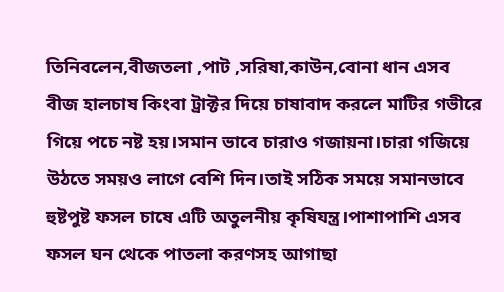তিনিবলেন,বীজতলা ,পাট ,সরিষা,কাউন,বোনা ধান এসব বীজ হালচাষ কিংবা ট্রাক্টর দিয়ে চাষাবাদ করলে মাটির গভীরে গিয়ে পচে নষ্ট হয়।সমান ভাবে চারাও গজায়না।চারা গজিয়ে উঠতে সময়ও লাগে বেশি দিন।তাই সঠিক সময়ে সমানভাবে হুষ্টপুষ্ট ফসল চাষে এটি অতুলনীয় কৃষিযন্ত্র।পাশাপাশি এসব ফসল ঘন থেকে পাতলা করণসহ আগাছা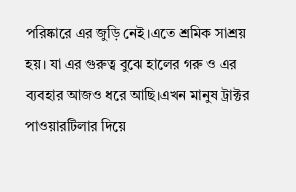পরিষ্কারে এর জুড়ি নেই।এতে শ্রমিক সাশ্রয় হয়। যা এর গুরুত্ব বুঝে হালের গরু ও এর ব্যবহার আজও ধরে আছি।এখন মানুষ ট্রাক্টর পাওয়ারটিলার দিয়ে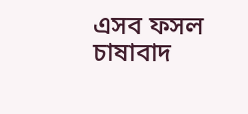এসব ফসল চাষাবাদ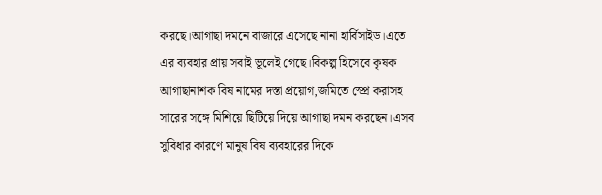করছে।আগাছা দমনে বাজারে এসেছে নানা হার্বিসাইড।এতে এর ব্যবহার প্রায় সবাই ভূলেই গেছে।বিকল্প হিসেবে কৃষক আগাছানাশক বিষ নামের দস্তা প্রয়োগ,জমিতে স্প্রে করাসহ সারের সঙ্গে মিশিয়ে ছিটিয়ে দিয়ে আগাছা দমন করছেন।এসব সুবিধার কারণে মানুষ বিষ ব্যবহারের দিকে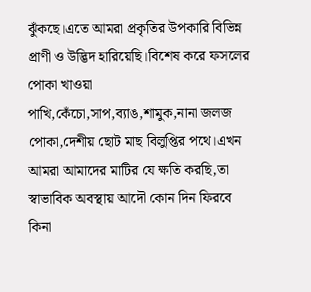ঝুঁকছে।এতে আমরা প্রকৃতির উপকারি বিভিন্ন প্রাণী ও উদ্ভিদ হারিয়েছি।বিশেষ করে ফসলের পোকা খাওয়া পাখি,কেঁচো,সাপ,ব্যাঙ,শামুক,নানা জলজ পোকা,দেশীয় ছোট মাছ বিলুপ্তির পথে।এখন আমরা আমাদের মাটির যে ক্ষতি করছি,তা স্বাভাবিক অবস্থায় আদৌ কোন দিন ফিরবে কিনা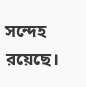সন্দেহ রয়েছে।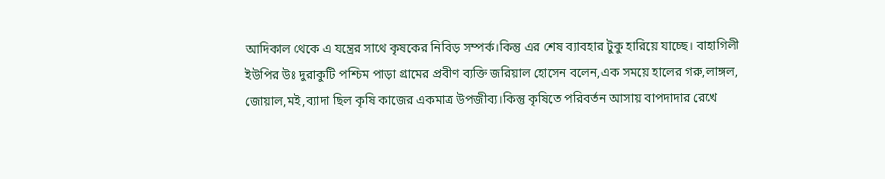আদিকাল থেকে এ যন্ত্রের সাথে কৃষকের নিবিড় সম্পর্ক।কিন্তু এর শেষ ব্যাবহার টুকু হারিয়ে যাচ্ছে। বাহাগিলী ইউপির উঃ দুরাকুটি পশ্চিম পাড়া গ্রামের প্রবীণ ব্যক্তি জরিয়াল হোসেন বলেন,এক সময়ে হালের গরু,লাঙ্গল, জোয়াল,মই,ব্যাদা ছিল কৃষি কাজের একমাত্র উপজীব্য।কিন্তু কৃষিতে পরিবর্তন আসায় বাপদাদার রেখে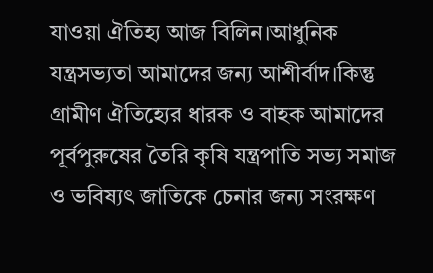যাওয়া ঐতিহ্য আজ বিলিন।আধুনিক যন্ত্রসভ্যতা আমাদের জন্য আশীর্বাদ।কিন্তু গ্রামীণ ঐতিহ্যের ধারক ও বাহক আমাদের পূর্বপুরুষের তৈরি কৃষি যন্ত্রপাতি সভ্য সমাজ ও ভবিষ্যৎ জাতিকে চেনার জন্য সংরক্ষণ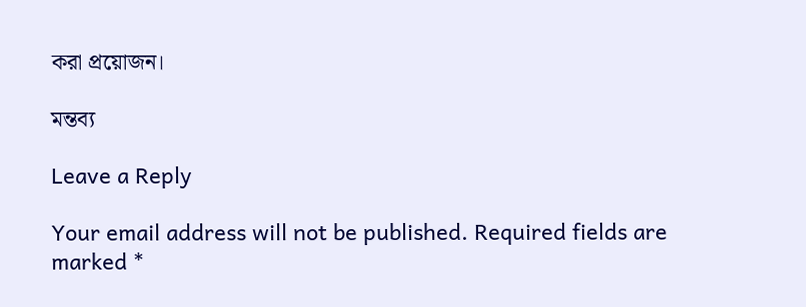করা প্রয়োজন।

মন্তব্য

Leave a Reply

Your email address will not be published. Required fields are marked *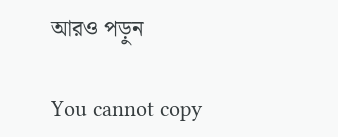আরও পড়ুন

You cannot copy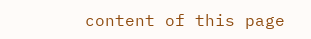content of this page